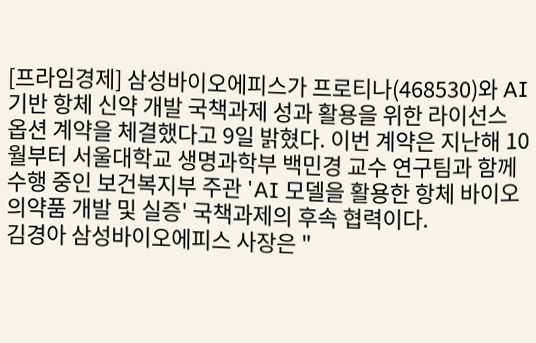[프라임경제] 삼성바이오에피스가 프로티나(468530)와 AI 기반 항체 신약 개발 국책과제 성과 활용을 위한 라이선스 옵션 계약을 체결했다고 9일 밝혔다. 이번 계약은 지난해 10월부터 서울대학교 생명과학부 백민경 교수 연구팀과 함께 수행 중인 보건복지부 주관 'AI 모델을 활용한 항체 바이오의약품 개발 및 실증' 국책과제의 후속 협력이다.
김경아 삼성바이오에피스 사장은 "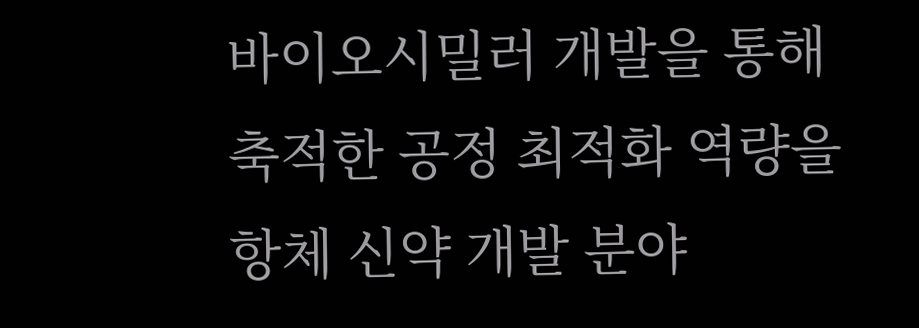바이오시밀러 개발을 통해 축적한 공정 최적화 역량을 항체 신약 개발 분야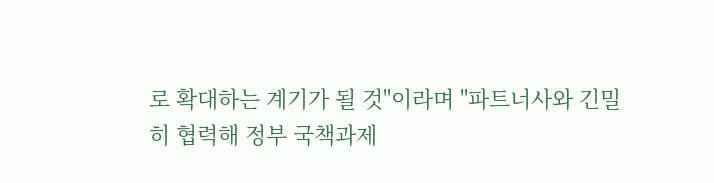로 확대하는 계기가 될 것"이라며 "파트너사와 긴밀히 협력해 정부 국책과제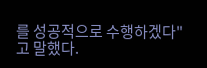를 성공적으로 수행하겠다"고 말했다.